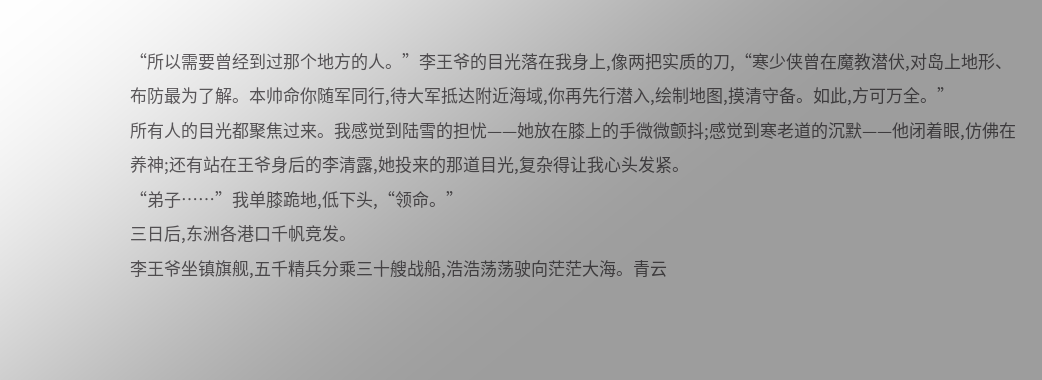“所以需要曾经到过那个地方的人。”李王爷的目光落在我身上,像两把实质的刀,“寒少侠曾在魔教潜伏,对岛上地形、布防最为了解。本帅命你随军同行,待大军抵达附近海域,你再先行潜入,绘制地图,摸清守备。如此,方可万全。”
所有人的目光都聚焦过来。我感觉到陆雪的担忧——她放在膝上的手微微颤抖;感觉到寒老道的沉默——他闭着眼,仿佛在养神;还有站在王爷身后的李清露,她投来的那道目光,复杂得让我心头发紧。
“弟子……”我单膝跪地,低下头,“领命。”
三日后,东洲各港口千帆竞发。
李王爷坐镇旗舰,五千精兵分乘三十艘战船,浩浩荡荡驶向茫茫大海。青云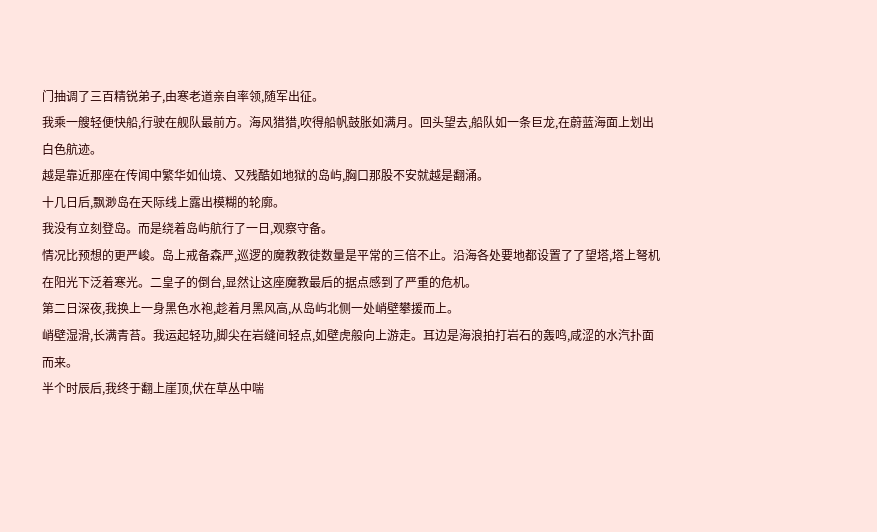门抽调了三百精锐弟子,由寒老道亲自率领,随军出征。
我乘一艘轻便快船,行驶在舰队最前方。海风猎猎,吹得船帆鼓胀如满月。回头望去,船队如一条巨龙,在蔚蓝海面上划出白色航迹。
越是靠近那座在传闻中繁华如仙境、又残酷如地狱的岛屿,胸口那股不安就越是翻涌。
十几日后,飘渺岛在天际线上露出模糊的轮廓。
我没有立刻登岛。而是绕着岛屿航行了一日,观察守备。
情况比预想的更严峻。岛上戒备森严,巡逻的魔教教徒数量是平常的三倍不止。沿海各处要地都设置了了望塔,塔上弩机在阳光下泛着寒光。二皇子的倒台,显然让这座魔教最后的据点感到了严重的危机。
第二日深夜,我换上一身黑色水袍,趁着月黑风高,从岛屿北侧一处峭壁攀援而上。
峭壁湿滑,长满青苔。我运起轻功,脚尖在岩缝间轻点,如壁虎般向上游走。耳边是海浪拍打岩石的轰鸣,咸涩的水汽扑面而来。
半个时辰后,我终于翻上崖顶,伏在草丛中喘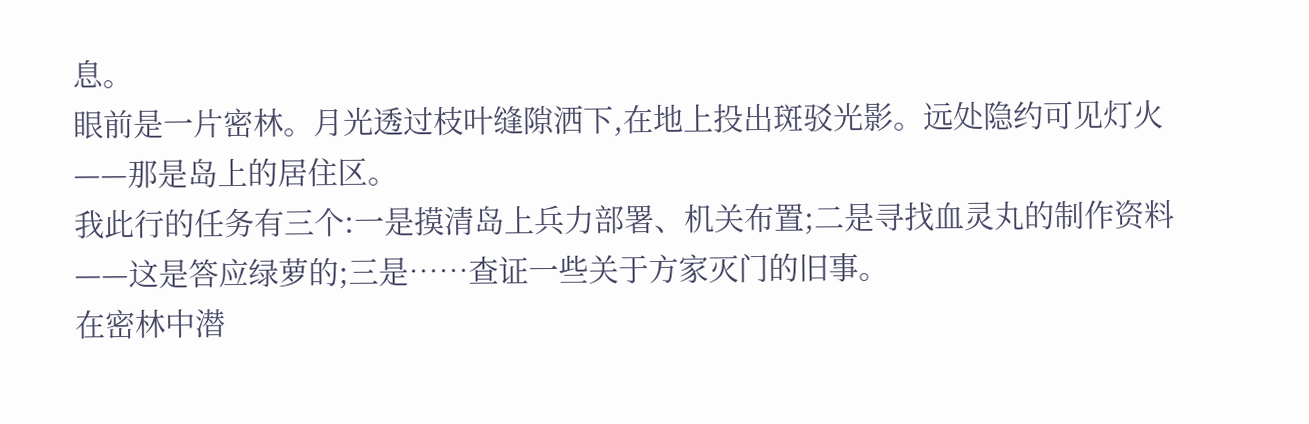息。
眼前是一片密林。月光透过枝叶缝隙洒下,在地上投出斑驳光影。远处隐约可见灯火——那是岛上的居住区。
我此行的任务有三个:一是摸清岛上兵力部署、机关布置;二是寻找血灵丸的制作资料——这是答应绿萝的;三是……查证一些关于方家灭门的旧事。
在密林中潜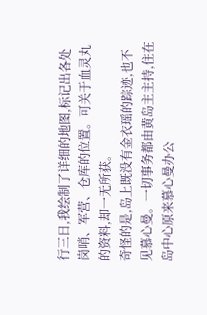行三日,我绘制了详细的地图,标记出各处岗哨、军营、仓库的位置。可关于血灵丸的资料,却一无所获。
奇怪的是,岛上既没有金衣瑶的踪迹,也不见慕心曼。一切事务都由黄岛主主持,住在岛中心原来慕心曼办公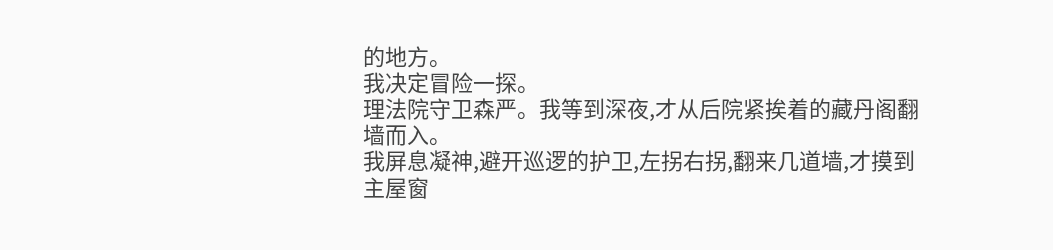的地方。
我决定冒险一探。
理法院守卫森严。我等到深夜,才从后院紧挨着的藏丹阁翻墙而入。
我屏息凝神,避开巡逻的护卫,左拐右拐,翻来几道墙,才摸到主屋窗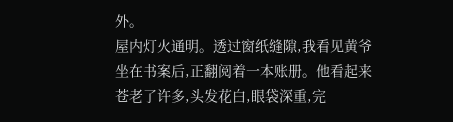外。
屋内灯火通明。透过窗纸缝隙,我看见黄爷坐在书案后,正翻阅着一本账册。他看起来苍老了许多,头发花白,眼袋深重,完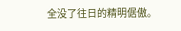全没了往日的精明倨傲。